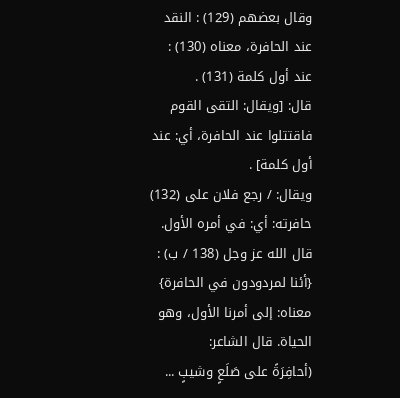وقال بعضهم (129) : النقد عند الحافرة، معناه (130) : عند أول كلمة (131) .
قال: [ويقال: التقى القوم فاقتتلوا عند الحافرة، أي: عند أول كلمة] .
ويقال: / رجع فلان على (132) حافرته: أي: في أمره الأول. قال الله عز وجل (138 / ب) : {أئنا لمردودون في الحافرة} معناه: إلى أمرنا الأول، وهو الحياة. قال الشاعر:
(أحافِرَةً على صَلَعٍ وشيبٍ ...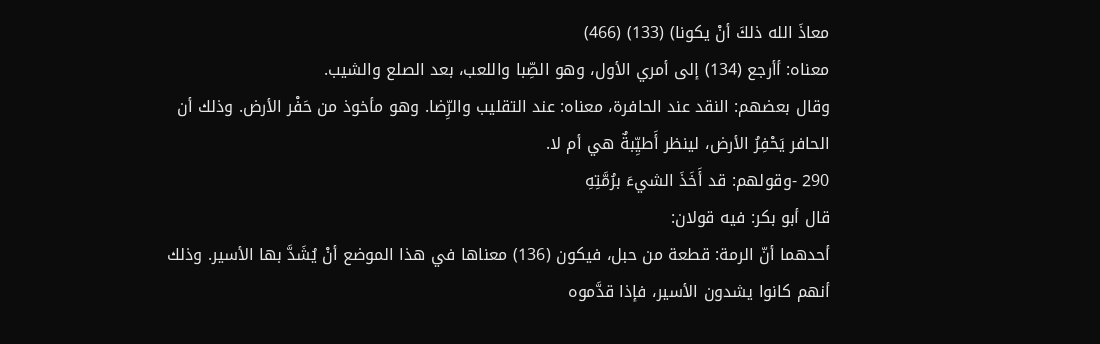معاذَ الله ذلكَ أنْ يكونا) (133) (466)
معناه: أأرجع (134) إلى أمري الأول، وهو الصِّبا واللعب، بعد الصلع والشيب.
وقال بعضهم: النقد عند الحافرة، معناه: عند التقليب والرِّضا. وهو مأخوذ من حَفْر الأرض. وذلك أن الحافر يَحْفِرُ الأرض، لينظر أَطيِّبةٌ هي أم لا.
290 -وقولهم: قد أَخَذَ الشيءَ برُمَّتِهِ
قال أبو بكر: فيه قولان:
أحدهما أنّ الرمة: قطعة من حبل، فيكون (136) معناها في هذا الموضع أنْ يُشَدَّ بها الأسير. وذلك أنهم كانوا يشدون الأسير، فإذا قدَّموه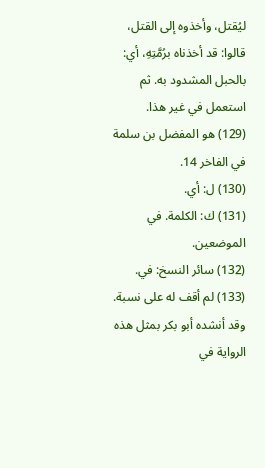ليُقتل، وأخذوه إلى القتل، قالوا: قد أخذناه برُمَّتِهِ، أي: بالحبل المشدود به. ثم استعمل في غير هذا.
(129) هو المفضل بن سلمة في الفاخر 14.
(130) ل: أي.
(131) ك: الكلمة. في الموضعين.
(132) سائر النسخ: في.
(133) لم أقف له على نسبة. وقد أنشده أبو بكر بمثل هذه الرواية في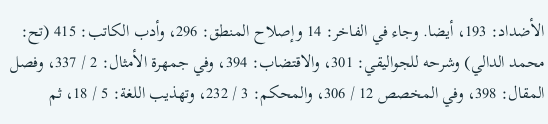الأضداد: 193، أيضا. وجاء في الفاخر: 14 وإصلاح المنطق: 296، وأدب الكاتب: 415 (تح: محمد الدالي) وشرحه للجواليقي: 301، والاقتضاب: 394، وفي جمهرة الأمثال: 2 / 337، وفصل المقال: 398، وفي المخصص 12 / 306، والمحكم: 3 / 232، وتهذيب اللغة: 5 / 18، ثم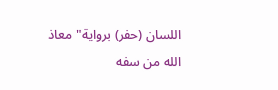اللسان (حفر) برواية"معاذ الله من سفه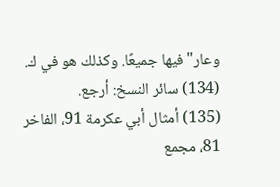وعار"فيها جميعًا. وكذلك هو في ك.
(134) سائر النسخ: أرجع.
(135) أمثال أبي عكرمة 91، الفاخر 81، مجمع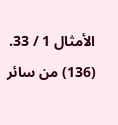الأمثال 1 / 33.
(136) من سائر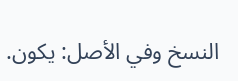النسخ وفي الأصل: يكون.